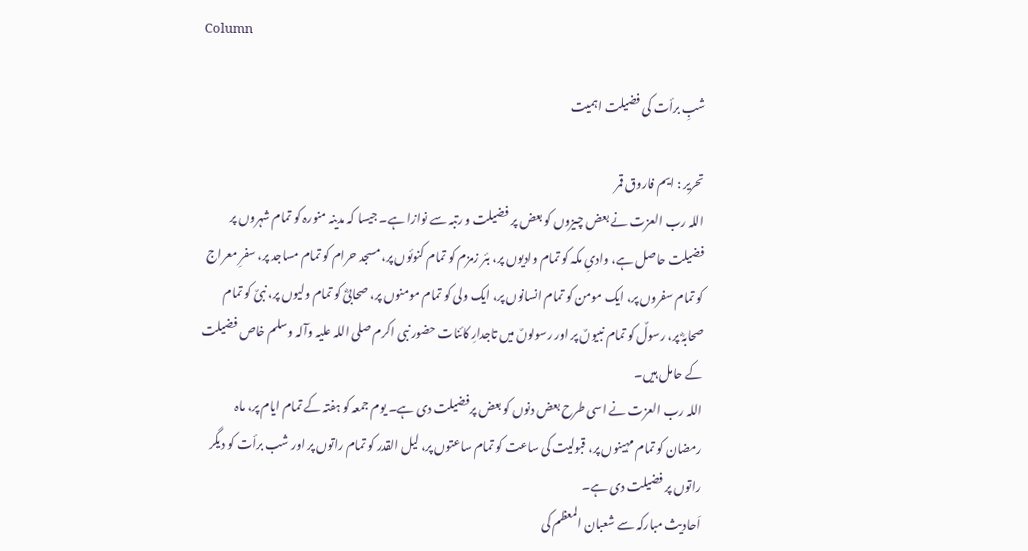Column

شبِ برأت کی فضیلت اہمیت

تحریر : ایم فاروق قمر
اللہ رب العزت نے بعض چیزوں کو بعض پر فضیلت و رتبہ سے نوازا ہے۔ جیسا کہ مدینہ منورہ کو تمام شہروں پر فضیلت حاصل ہے، وادیِ مکہ کو تمام وادیوں پر، بئر زمزم کو تمام کنوئوں پر، مسجد حرام کو تمام مساجد پر، سفرِ معراج کو تمام سفروں پر، ایک مومن کو تمام انسانوں پر، ایک ولی کو تمام مومنوں پر، صحابیؓ کو تمام ولیوں پر، نبیٌ کو تمام صحابہؓ پر، رسولٌ کو تمام نبیوںٌ پر اور رسولوںٌ میں تاجدارِ کائنات حضور نبی اکرم صلی اللہ علیہ وآلہ وسلم خاص فضیلت کے حامل ہیں۔
اللہ رب العزت نے اسی طرح بعض دنوں کو بعض پرفضیلت دی ہے۔ یوم جمعہ کو ہفتہ کے تمام ایام پر، ماہ رمضان کو تمام مہینوں پر، قبولیت کی ساعت کو تمام ساعتوں پر، لیل القدر کو تمام راتوں پر اور شب برأت کو دیگر راتوں پر فضیلت دی ہے۔
اَحادیث مبارکہ سے شعبان المعظم کی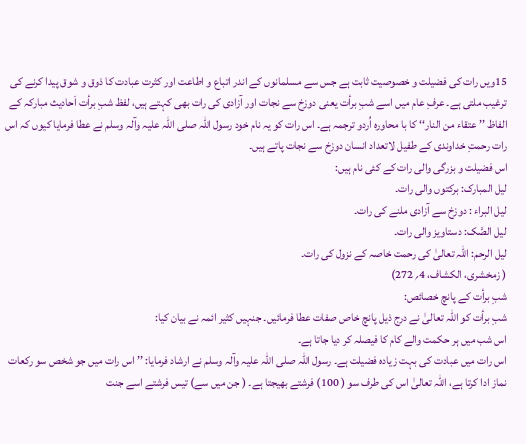15ویں رات کی فضیلت و خصوصیت ثابت ہے جس سے مسلمانوں کے اندر اتباع و اطاعت اور کثرت عبادت کا ذوق و شوق پیدا کرنے کی ترغیب ملتی ہے۔ عرفِ عام میں اسے شبِ برأت یعنی دوزخ سے نجات اور آزادی کی رات بھی کہتے ہیں، لفظ شبِ برأت اَحادیث مبارکہ کے الفاظ ’’ عتقاء من النار‘‘ کا با محاورہ اُردو ترجمہ ہے۔ اس رات کو یہ نام خود رسول اللہ صلی اللہ علیہ وآلہ وسلم نے عطا فرمایا کیوں کہ اس رات رحمتِ خداوندی کے طفیل لاتعداد انسان دوزخ سے نجات پاتے ہیں۔
اس فضیلت و بزرگی والی رات کے کئی نام ہیں:
لیل المبارک: برکتوں والی رات۔
لیل البراء : دوزخ سے آزادی ملنے کی رات۔
لیل الصَّک: دستاویز والی رات۔
لیل الرحم: اللہ تعالیٰ کی رحمت خاصہ کے نزول کی رات۔
( زمخشری، الکشاف، 4؍ 272)
شبِ برأت کے پانچ خصائص:
شبِ برأت کو اللہ تعالیٰ نے درج ذیل پانچ خاص صفات عطا فرمائیں۔ جنہیں کثیر ائمہ نے بیان کیا:
اس شب میں ہر حکمت والے کام کا فیصلہ کر دیا جاتا ہے۔
اس رات میں عبادت کی بہت زیادہ فضیلت ہے۔ رسول اللہ صلی اللہ علیہ وآلہ وسلم نے ارشاد فرمایا: ’’ اس رات میں جو شخص سو رکعات نماز ادا کرتا ہے، اللہ تعالیٰ اس کی طرف سو ( 100) فرشتے بھیجتا ہے۔ ( جن میں سے) تیس فرشتے اسے جنت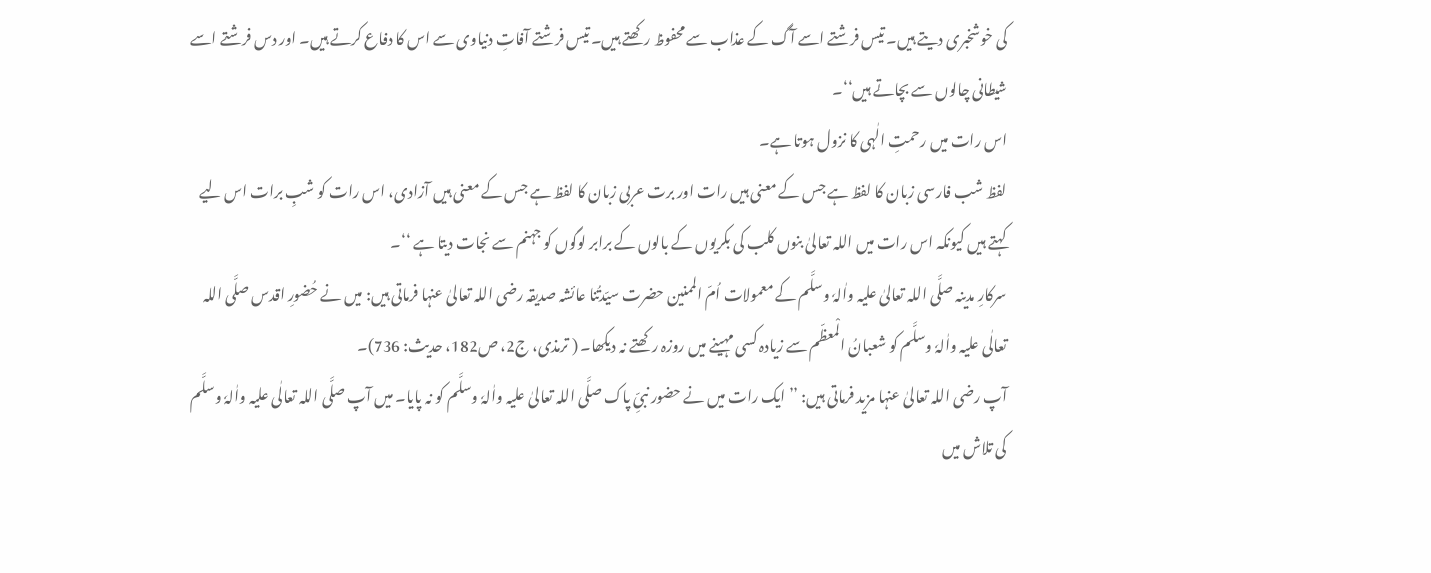کی خوشخبری دیتے ہیں۔ تیس فرشتے اسے آگ کے عذاب سے محفوظ رکھتے ہیں۔ تیس فرشتے آفاتِ دنیاوی سے اس کا دفاع کرتے ہیں۔ اور دس فرشتے اسے شیطانی چالوں سے بچاتے ہیں‘‘۔
اس رات میں رحمتِ الٰہی کا نزول ہوتا ہے۔
لفظ شب فارسی زبان کا لفظ ہے جس کے معنی ہیں رات اور برت عربی زبان کا لفظ ہے جس کے معنی ہیں آزادی، اس رات کو شبِ برات اس لیے کہتے ہیں کیونکہ اس رات میں اللہ تعالیٰ بنوں کلب کی بکریوں کے بالوں کے برابر لوگوں کو جہنم سے نجات دیتا ہے ‘‘۔
سرکارِ مدینہ صلَّی اللہ تعالیٰ علیہ واٰلہٗ وسلَّم کے معمولات اُمّ الممنین حضرت سیّدتُنا عائشہ صدیقہ رضی اللہ تعالیٰ عنہا فرماتی ہیں: میں نے حُضورِ اقدس صلَّی اللہ تعالٰی علیہ واٰلہٗ وسلَّم کو شعبانُ الْمعظّم سے زیادہ کسی مہینے میں روزہ رکھتے نہ دیکھا۔ ( ترمذی، ج2، ص182، حدیث: 736)۔
آپ رضی اللہ تعالیٰ عنہا مزید فرماتی ہیں: ’’ ایک رات میں نے حضور نبیِّ پاک صلَّی اللہ تعالیٰ علیہ واٰلہٗ وسلَّم کو نہ پایا۔ میں آپ صلَّی اللہ تعالٰی علیہ واٰلہٗ وسلَّم کی تلاش میں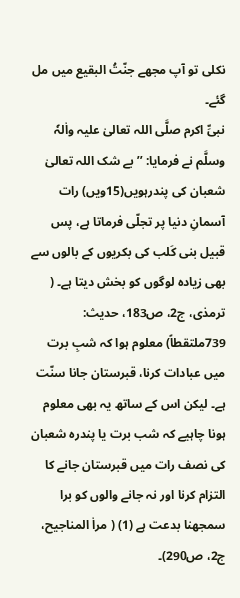نکلی تو آپ مجھے جنّتُ البقیع میں مل گئے۔
نبیِّ اکرم صلَّی اللہ تعالیٰ علیہ واٰلہٗ وسلَّم نے فرمایا: ’’ بے شک اللہ تعالیٰ شعبان کی پندرہویں(15ویں) رات آسمانِ دنیا پر تجلّی فرماتا ہے، پس قبیل بنی کَلب کی بکریوں کے بالوں سے بھی زیادہ لوگوں کو بخش دیتا ہے۔ ( ترمذی، ج2، ص183، حدیث: 739ملتقطاً) معلوم ہوا کہ شبِ برت میں عبادات کرنا، قبرستان جانا سنّت ہے۔ لیکن اس کے ساتھ یہ بھی معلوم ہونا چاہیے کہ شب برت یا پندرہ شعبان کی نصف رات میں قبرستان جانے کا التزام کرنا اور نہ جانے والوں کو برا سمجھنا بدعت ہے (1) ( مراٰ المناجیح، ج2، ص290)۔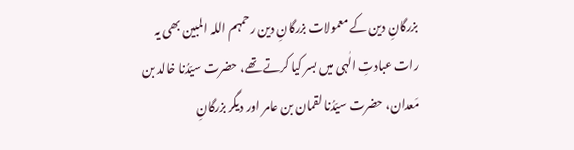بزرگانِ دین کے معمولات بزرگانِ دین رحمہم اللہ المبین بھی یہ رات عبادتِ الٰہی میں بسر کیا کرتے تھے، حضرت سیّدُنا خالد بن مَعدان، حضرت سیّدُنا لقمان بن عامر اور دیگر بزرگانِ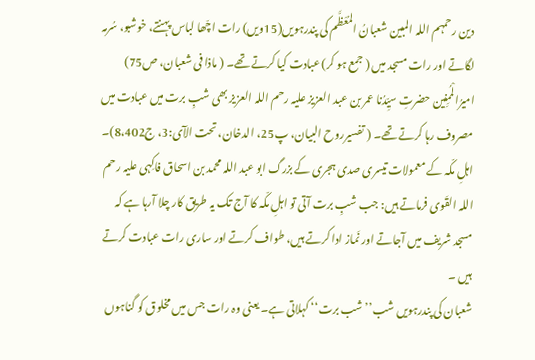دین رحمہم اللہ المبین شعبانُ المُعَظَّم کی پندرہویں(15ویں) رات اچّھا لباس پہنتے، خوشبو، سُرمہ لگاتے اور رات مسجد میں ( جمع ہو کر) عبادت کیا کرتے تھے۔ ( ماذا فی شعبان، ص75) امیرُالْمُمِنِین حضرتِ سیِّدُنا عمر بن عبد العزیز علیہ رحم اللہ العزیز بھی شبِ برت میں عبادت میں مصروف رہا کرتے تھے۔ ( تفسیرروح البیان، پ25، الدخان، تحت الآی:3، ج8،402)۔
اہلِ مکّہ کے معمولات تیسری صدی ہجری کے بزرگ ابو عبد اللہ محمد بن اسحاق فاکِہی علیہ رحم اللہ القَوی فرماتے ہیں: جب شبِ برت آتی تو اہلِ مکّہ کا آج تک یہ طریق کار چلا آرہا ہے کہ مسجد شریف میں آجاتے اور نَماز ادا کرتے ہیں، طواف کرتے اور ساری رات عبادت کرتے ہیں ۔
شعبان کی پندرہویں شب’’ شب برت‘‘ کہلاتی ہے۔ یعنی وہ رات جس میں مخلوق کو گناہوں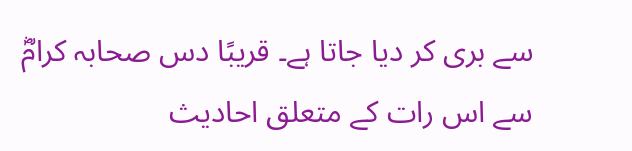سے بری کر دیا جاتا ہے۔ قریبًا دس صحابہ کرامؓ سے اس رات کے متعلق احادیث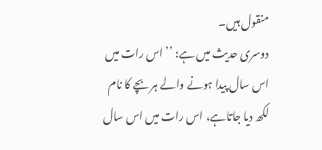منقول ہیں۔
دوسری حدیث میں ہے: ’’ اس رات میں اس سال پیدا ہونے والے ہر بچے کا نام لکھ دیا جاتاہے، اس رات میں اس سال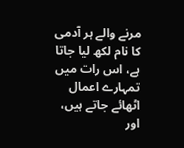مرنے والے ہر آدمی کا نام لکھ لیا جاتا ہے، اس رات میں تمہارے اعمال اٹھائے جاتے ہیں، اور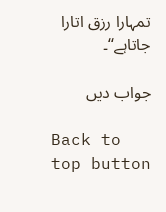تمہارا رزق اتارا جاتاہے‘‘۔

جواب دیں

Back to top button